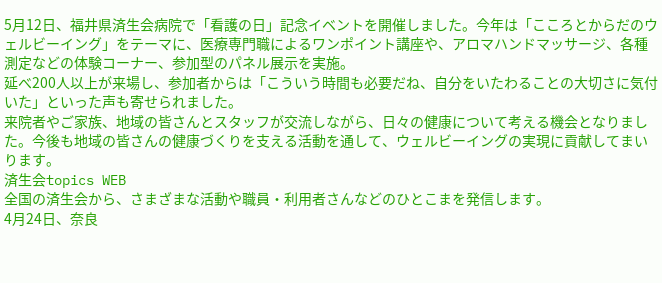5月12日、福井県済生会病院で「看護の日」記念イベントを開催しました。今年は「こころとからだのウェルビーイング」をテーマに、医療専門職によるワンポイント講座や、アロマハンドマッサージ、各種測定などの体験コーナー、参加型のパネル展示を実施。
延べ200人以上が来場し、参加者からは「こういう時間も必要だね、自分をいたわることの大切さに気付いた」といった声も寄せられました。
来院者やご家族、地域の皆さんとスタッフが交流しながら、日々の健康について考える機会となりました。今後も地域の皆さんの健康づくりを支える活動を通して、ウェルビーイングの実現に貢献してまいります。
済生会topics WEB
全国の済生会から、さまざまな活動や職員・利用者さんなどのひとこまを発信します。
4月24日、奈良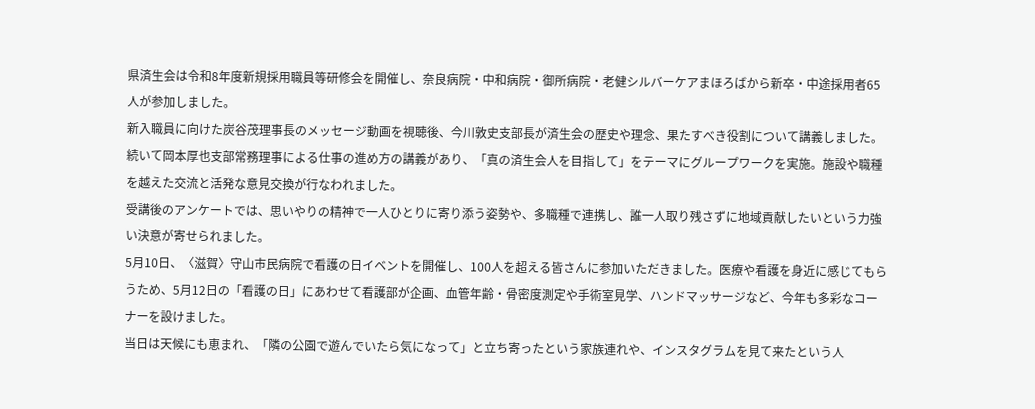県済生会は令和8年度新規採用職員等研修会を開催し、奈良病院・中和病院・御所病院・老健シルバーケアまほろばから新卒・中途採用者65人が参加しました。
新入職員に向けた炭谷茂理事長のメッセージ動画を視聴後、今川敦史支部長が済生会の歴史や理念、果たすべき役割について講義しました。続いて岡本厚也支部常務理事による仕事の進め方の講義があり、「真の済生会人を目指して」をテーマにグループワークを実施。施設や職種を越えた交流と活発な意見交換が行なわれました。
受講後のアンケートでは、思いやりの精神で一人ひとりに寄り添う姿勢や、多職種で連携し、誰一人取り残さずに地域貢献したいという力強い決意が寄せられました。
5月10日、〈滋賀〉守山市民病院で看護の日イベントを開催し、100人を超える皆さんに参加いただきました。医療や看護を身近に感じてもらうため、5月12日の「看護の日」にあわせて看護部が企画、血管年齢・骨密度測定や手術室見学、ハンドマッサージなど、今年も多彩なコーナーを設けました。
当日は天候にも恵まれ、「隣の公園で遊んでいたら気になって」と立ち寄ったという家族連れや、インスタグラムを見て来たという人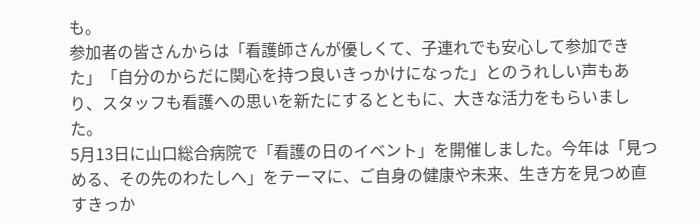も。
参加者の皆さんからは「看護師さんが優しくて、子連れでも安心して参加できた」「自分のからだに関心を持つ良いきっかけになった」とのうれしい声もあり、スタッフも看護への思いを新たにするとともに、大きな活力をもらいました。
5月13日に山口総合病院で「看護の日のイベント」を開催しました。今年は「見つめる、その先のわたしへ」をテーマに、ご自身の健康や未来、生き方を見つめ直すきっか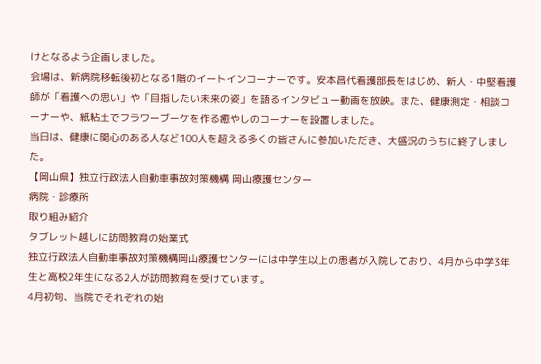けとなるよう企画しました。
会場は、新病院移転後初となる1階のイートインコーナーです。安本昌代看護部長をはじめ、新人・中堅看護師が「看護への思い」や「目指したい未来の姿」を語るインタビュー動画を放映。また、健康測定・相談コーナーや、紙粘土でフラワーブーケを作る癒やしのコーナーを設置しました。
当日は、健康に関心のある人など100人を超える多くの皆さんに参加いただき、大盛況のうちに終了しました。
【岡山県】独立行政法人自動車事故対策機構 岡山療護センター
病院・診療所
取り組み紹介
タブレット越しに訪問教育の始業式
独立行政法人自動車事故対策機構岡山療護センターには中学生以上の患者が入院しており、4月から中学3年生と高校2年生になる2人が訪問教育を受けています。
4月初旬、当院でそれぞれの始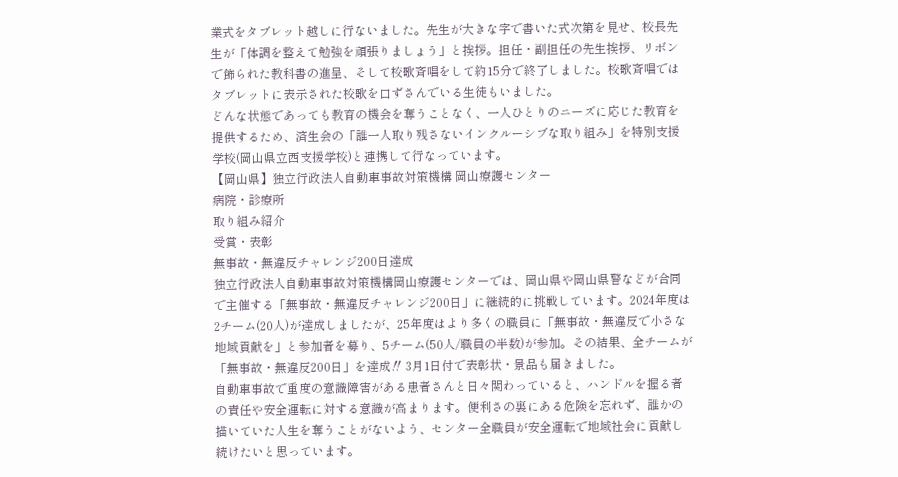業式をタブレット越しに行ないました。先生が大きな字で書いた式次第を見せ、校長先生が「体調を整えて勉強を頑張りましょう」と挨拶。担任・副担任の先生挨拶、リボンで飾られた教科書の進呈、そして校歌斉唱をして約15分で終了しました。校歌斉唱ではタブレットに表示された校歌を口ずさんでいる生徒もいました。
どんな状態であっても教育の機会を奪うことなく、一人ひとりのニーズに応じた教育を提供するため、済生会の「誰一人取り残さないインクルーシブな取り組み」を特別支援学校(岡山県立西支援学校)と連携して行なっています。
【岡山県】独立行政法人自動車事故対策機構 岡山療護センター
病院・診療所
取り組み紹介
受賞・表彰
無事故・無違反チャレンジ200日達成
独立行政法人自動車事故対策機構岡山療護センターでは、岡山県や岡山県警などが合同で主催する「無事故・無違反チャレンジ200日」に継続的に挑戦しています。2024年度は2チーム(20人)が達成しましたが、25年度はより多くの職員に「無事故・無違反で小さな地域貢献を」と参加者を募り、5チーム(50人/職員の半数)が参加。その結果、全チームが「無事故・無違反200日」を達成‼ 3月1日付で表彰状・景品も届きました。
自動車事故で重度の意識障害がある患者さんと日々関わっていると、ハンドルを握る者の責任や安全運転に対する意識が高まります。便利さの裏にある危険を忘れず、誰かの描いていた人生を奪うことがないよう、センター全職員が安全運転で地域社会に貢献し続けたいと思っています。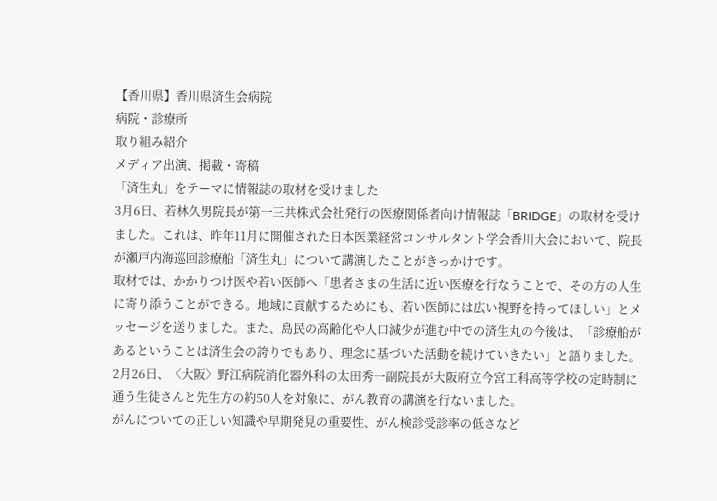【香川県】香川県済生会病院
病院・診療所
取り組み紹介
メディア出演、掲載・寄稿
「済生丸」をテーマに情報誌の取材を受けました
3月6日、若林久男院長が第一三共株式会社発行の医療関係者向け情報誌「BRIDGE」の取材を受けました。これは、昨年11月に開催された日本医業経営コンサルタント学会香川大会において、院長が瀬戸内海巡回診療船「済生丸」について講演したことがきっかけです。
取材では、かかりつけ医や若い医師へ「患者さまの生活に近い医療を行なうことで、その方の人生に寄り添うことができる。地域に貢献するためにも、若い医師には広い視野を持ってほしい」とメッセージを送りました。また、島民の高齢化や人口減少が進む中での済生丸の今後は、「診療船があるということは済生会の誇りでもあり、理念に基づいた活動を続けていきたい」と語りました。
2月26日、〈大阪〉野江病院消化器外科の太田秀一副院長が大阪府立今宮工科高等学校の定時制に通う生徒さんと先生方の約50人を対象に、がん教育の講演を行ないました。
がんについての正しい知識や早期発見の重要性、がん検診受診率の低さなど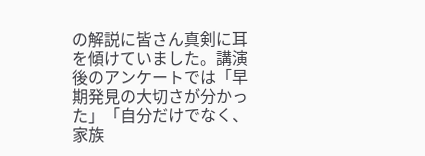の解説に皆さん真剣に耳を傾けていました。講演後のアンケートでは「早期発見の大切さが分かった」「自分だけでなく、家族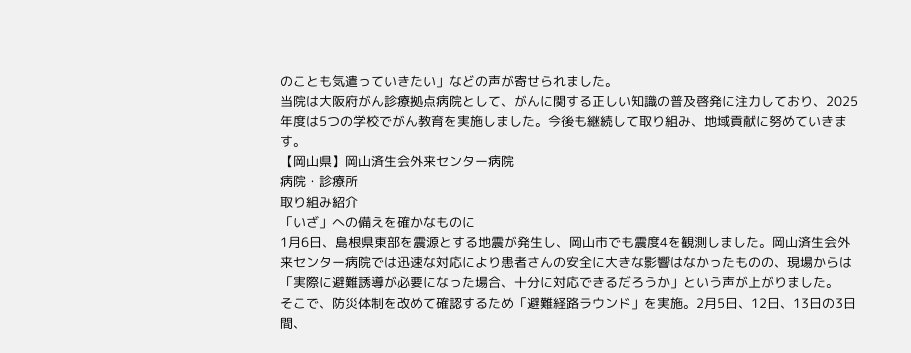のことも気遣っていきたい」などの声が寄せられました。
当院は大阪府がん診療拠点病院として、がんに関する正しい知識の普及啓発に注力しており、2025年度は5つの学校でがん教育を実施しました。今後も継続して取り組み、地域貢献に努めていきます。
【岡山県】岡山済生会外来センター病院
病院・診療所
取り組み紹介
「いざ」への備えを確かなものに
1月6日、島根県東部を震源とする地震が発生し、岡山市でも震度4を観測しました。岡山済生会外来センター病院では迅速な対応により患者さんの安全に大きな影響はなかったものの、現場からは「実際に避難誘導が必要になった場合、十分に対応できるだろうか」という声が上がりました。
そこで、防災体制を改めて確認するため「避難経路ラウンド」を実施。2月5日、12日、13日の3日間、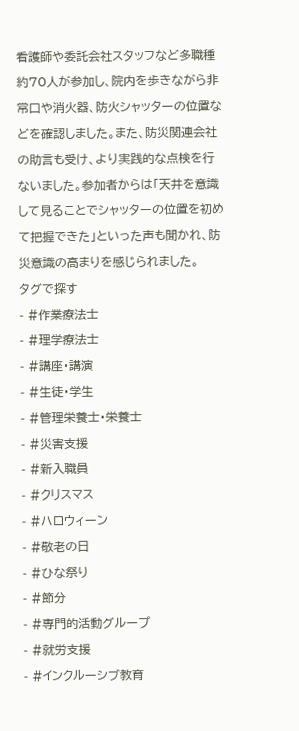看護師や委託会社スタッフなど多職種約70人が参加し、院内を歩きながら非常口や消火器、防火シャッターの位置などを確認しました。また、防災関連会社の助言も受け、より実践的な点検を行ないました。参加者からは「天井を意識して見ることでシャッターの位置を初めて把握できた」といった声も聞かれ、防災意識の高まりを感じられました。
タグで探す
- #作業療法士
- #理学療法士
- #講座・講演
- #生徒・学生
- #管理栄養士・栄養士
- #災害支援
- #新入職員
- #クリスマス
- #ハロウィーン
- #敬老の日
- #ひな祭り
- #節分
- #専門的活動グループ
- #就労支援
- #インクルーシブ教育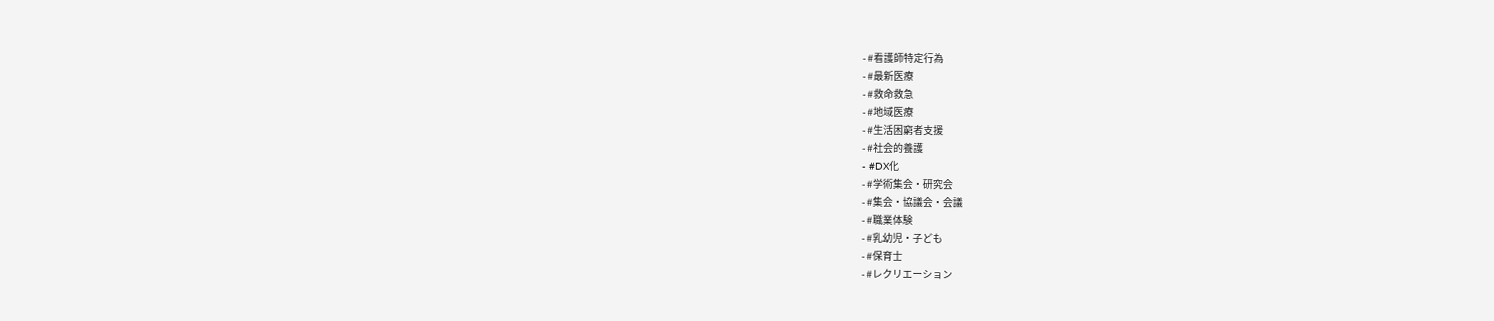- #看護師特定行為
- #最新医療
- #救命救急
- #地域医療
- #生活困窮者支援
- #社会的養護
- #DX化
- #学術集会・研究会
- #集会・協議会・会議
- #職業体験
- #乳幼児・子ども
- #保育士
- #レクリエーション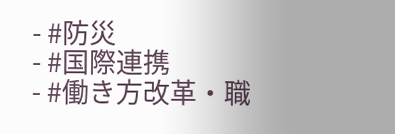- #防災
- #国際連携
- #働き方改革・職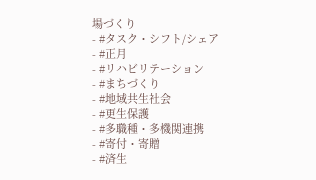場づくり
- #タスク・シフト/シェア
- #正月
- #リハビリテーション
- #まちづくり
- #地域共生社会
- #更生保護
- #多職種・多機関連携
- #寄付・寄贈
- #済生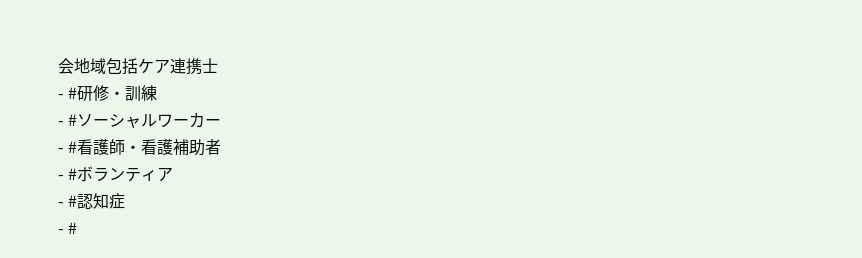会地域包括ケア連携士
- #研修・訓練
- #ソーシャルワーカー
- #看護師・看護補助者
- #ボランティア
- #認知症
- #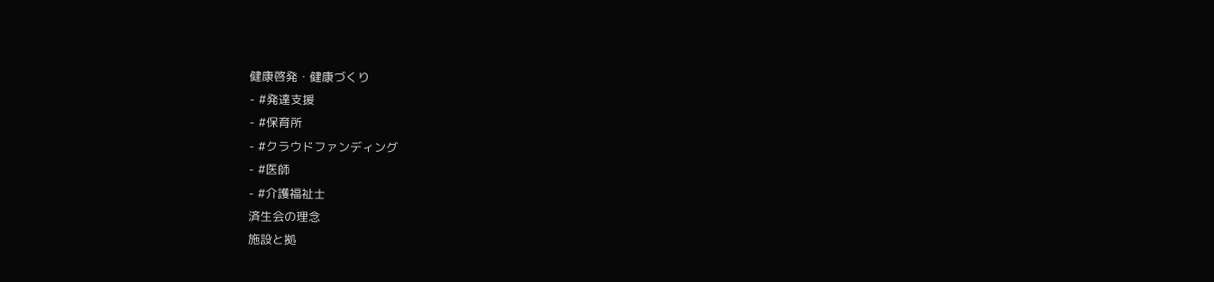健康啓発・健康づくり
- #発達支援
- #保育所
- #クラウドファンディング
- #医師
- #介護福祉士
済生会の理念
施設と拠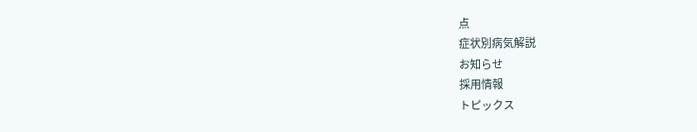点
症状別病気解説
お知らせ
採用情報
トピックス